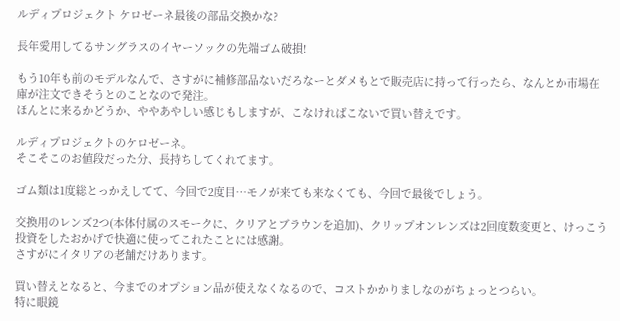ルディプロジェクト ケロゼーネ最後の部品交換かな?

長年愛用してるサングラスのイヤーソックの先端ゴム破損!

もう10年も前のモデルなんで、さすがに補修部品ないだろなーとダメもとで販売店に持って行ったら、なんとか市場在庫が注文できそうとのことなので発注。
ほんとに来るかどうか、ややあやしい感じもしますが、こなければこないで買い替えです。

ルディプロジェクトのケロゼーネ。
そこそこのお値段だった分、長持ちしてくれてます。

ゴム類は1度総とっかえしてて、今回で2度目…モノが来ても来なくても、今回で最後でしょう。

交換用のレンズ2つ(本体付属のスモークに、クリアとブラウンを追加)、クリップオンレンズは2回度数変更と、けっこう投資をしたおかげで快適に使ってこれたことには感謝。
さすがにイタリアの老舗だけあります。

買い替えとなると、今までのオプション品が使えなくなるので、コストかかりましなのがちょっとつらい。
特に眼鏡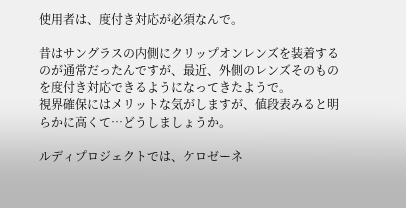使用者は、度付き対応が必須なんで。

昔はサングラスの内側にクリップオンレンズを装着するのが通常だったんですが、最近、外側のレンズそのものを度付き対応できるようになってきたようで。
視界確保にはメリットな気がしますが、値段表みると明らかに高くて…どうしましょうか。

ルディプロジェクトでは、ケロゼーネ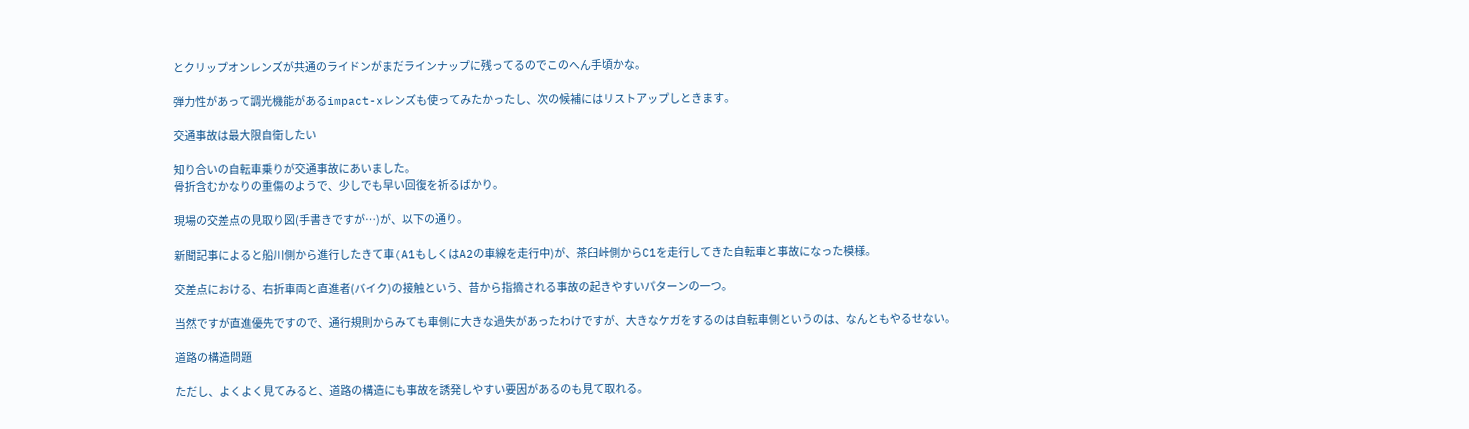とクリップオンレンズが共通のライドンがまだラインナップに残ってるのでこのへん手頃かな。

弾力性があって調光機能があるimpact-xレンズも使ってみたかったし、次の候補にはリストアップしときます。

交通事故は最大限自衛したい

知り合いの自転車乗りが交通事故にあいました。
骨折含むかなりの重傷のようで、少しでも早い回復を祈るばかり。

現場の交差点の見取り図(手書きですが…)が、以下の通り。

新聞記事によると船川側から進行したきて車(A1もしくはA2の車線を走行中)が、茶臼峠側からC1を走行してきた自転車と事故になった模様。

交差点における、右折車両と直進者(バイク)の接触という、昔から指摘される事故の起きやすいパターンの一つ。

当然ですが直進優先ですので、通行規則からみても車側に大きな過失があったわけですが、大きなケガをするのは自転車側というのは、なんともやるせない。

道路の構造問題

ただし、よくよく見てみると、道路の構造にも事故を誘発しやすい要因があるのも見て取れる。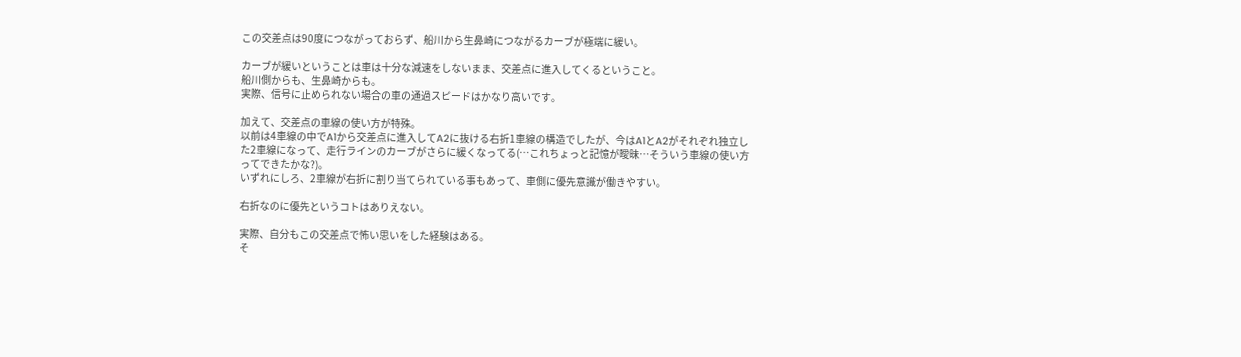この交差点は90度につながっておらず、船川から生鼻崎につながるカーブが極端に緩い。

カーブが緩いということは車は十分な減速をしないまま、交差点に進入してくるということ。
船川側からも、生鼻崎からも。
実際、信号に止められない場合の車の通過スピードはかなり高いです。

加えて、交差点の車線の使い方が特殊。
以前は4車線の中でA1から交差点に進入してA2に抜ける右折1車線の構造でしたが、今はA1とA2がそれぞれ独立した2車線になって、走行ラインのカーブがさらに緩くなってる(…これちょっと記憶が曖昧…そういう車線の使い方ってできたかな?)。
いずれにしろ、2車線が右折に割り当てられている事もあって、車側に優先意識が働きやすい。

右折なのに優先というコトはありえない。

実際、自分もこの交差点で怖い思いをした経験はある。
そ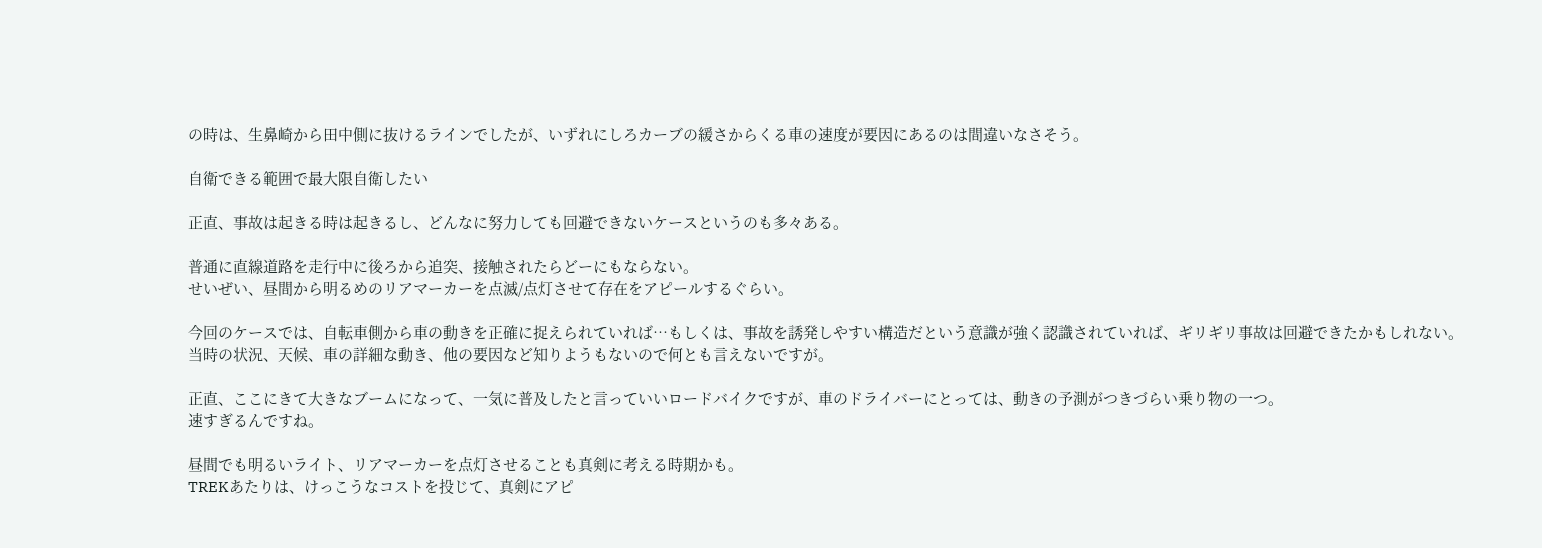の時は、生鼻崎から田中側に抜けるラインでしたが、いずれにしろカーブの緩さからくる車の速度が要因にあるのは間違いなさそう。

自衛できる範囲で最大限自衛したい

正直、事故は起きる時は起きるし、どんなに努力しても回避できないケースというのも多々ある。

普通に直線道路を走行中に後ろから追突、接触されたらどーにもならない。
せいぜい、昼間から明るめのリアマーカーを点滅/点灯させて存在をアピールするぐらい。

今回のケースでは、自転車側から車の動きを正確に捉えられていれば…もしくは、事故を誘発しやすい構造だという意識が強く認識されていれば、ギリギリ事故は回避できたかもしれない。
当時の状況、天候、車の詳細な動き、他の要因など知りようもないので何とも言えないですが。

正直、ここにきて大きなブームになって、一気に普及したと言っていいロードバイクですが、車のドライバーにとっては、動きの予測がつきづらい乗り物の一つ。
速すぎるんですね。

昼間でも明るいライト、リアマーカーを点灯させることも真剣に考える時期かも。
TREKあたりは、けっこうなコストを投じて、真剣にアピ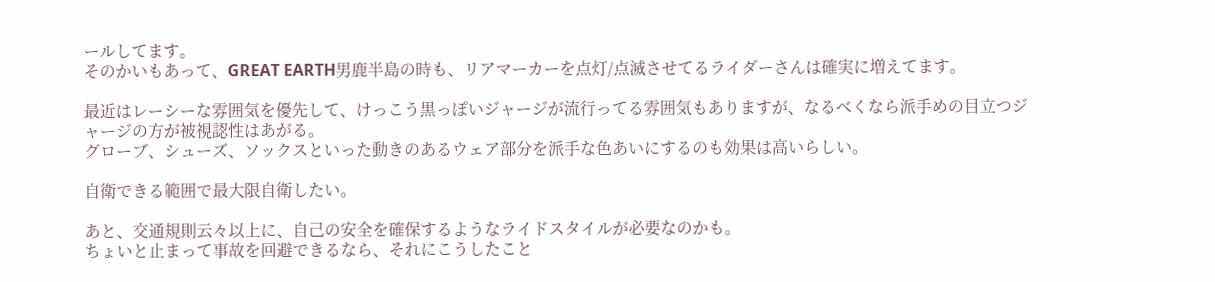ールしてます。
そのかいもあって、GREAT EARTH男鹿半島の時も、リアマーカーを点灯/点滅させてるライダーさんは確実に増えてます。

最近はレーシーな雰囲気を優先して、けっこう黒っぽいジャージが流行ってる雰囲気もありますが、なるべくなら派手めの目立つジャージの方が被視認性はあがる。
グローブ、シューズ、ソックスといった動きのあるウェア部分を派手な色あいにするのも効果は高いらしい。

自衛できる範囲で最大限自衛したい。

あと、交通規則云々以上に、自己の安全を確保するようなライドスタイルが必要なのかも。
ちょいと止まって事故を回避できるなら、それにこうしたこと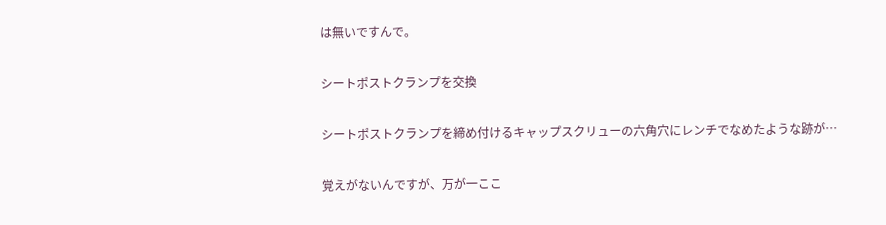は無いですんで。

シートポストクランプを交換

シートポストクランプを締め付けるキャップスクリューの六角穴にレンチでなめたような跡が…

覚えがないんですが、万が一ここ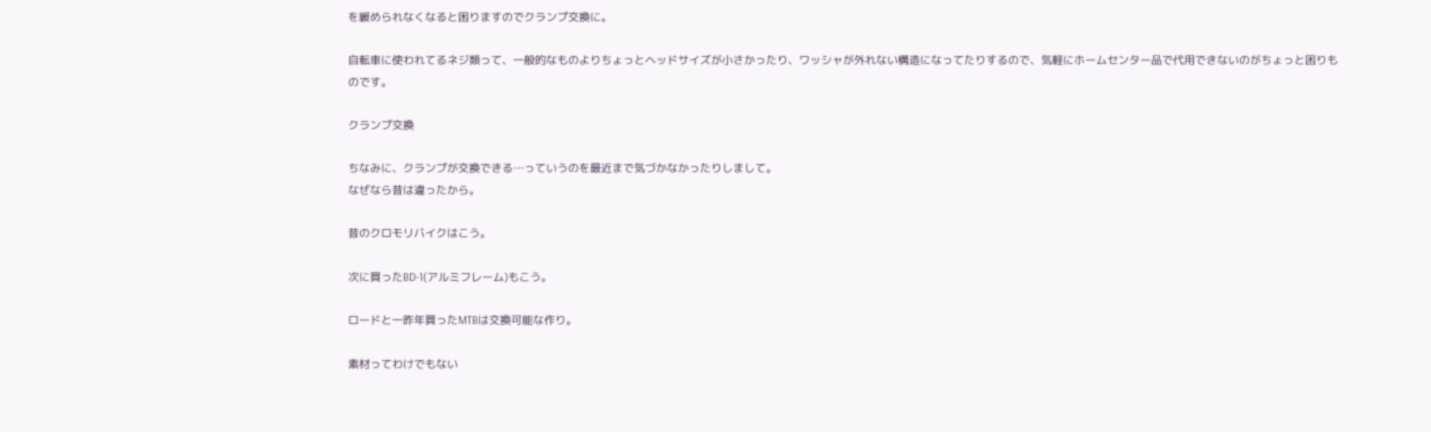を緩められなくなると困りますのでクランプ交換に。

自転車に使われてるネジ類って、一般的なものよりちょっとヘッドサイズが小さかったり、ワッシャが外れない構造になってたりするので、気軽にホームセンター品で代用できないのがちょっと困りものです。

クランプ交換

ちなみに、クランプが交換できる…っていうのを最近まで気づかなかったりしまして。
なぜなら昔は違ったから。

昔のクロモリバイクはこう。

次に買ったBD-1(アルミフレーム)もこう。

ロードと一昨年買ったMTBは交換可能な作り。

素材ってわけでもない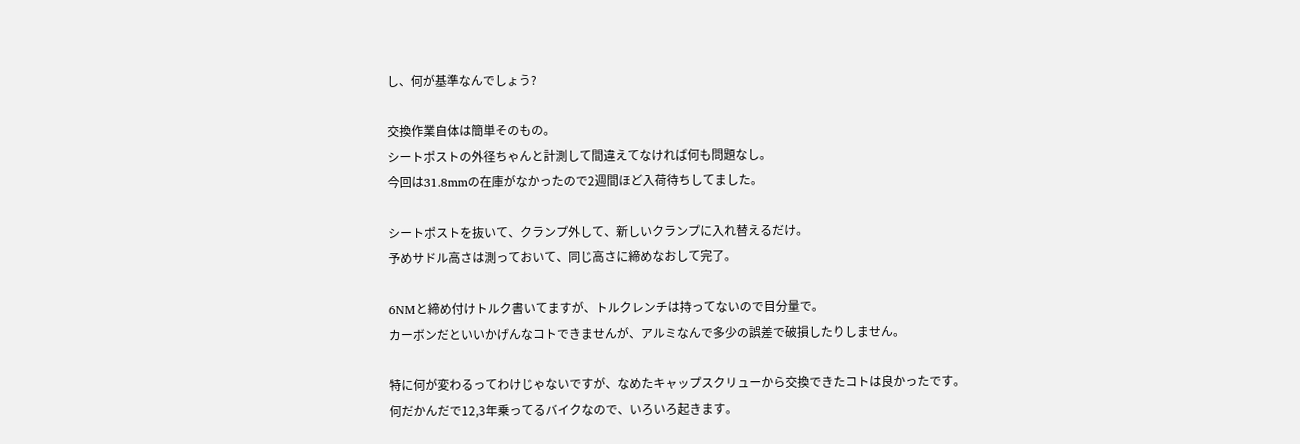し、何が基準なんでしょう?

交換作業自体は簡単そのもの。
シートポストの外径ちゃんと計測して間違えてなければ何も問題なし。
今回は31.8mmの在庫がなかったので2週間ほど入荷待ちしてました。

シートポストを抜いて、クランプ外して、新しいクランプに入れ替えるだけ。
予めサドル高さは測っておいて、同じ高さに締めなおして完了。

6NMと締め付けトルク書いてますが、トルクレンチは持ってないので目分量で。
カーボンだといいかげんなコトできませんが、アルミなんで多少の誤差で破損したりしません。

特に何が変わるってわけじゃないですが、なめたキャップスクリューから交換できたコトは良かったです。
何だかんだで12,3年乗ってるバイクなので、いろいろ起きます。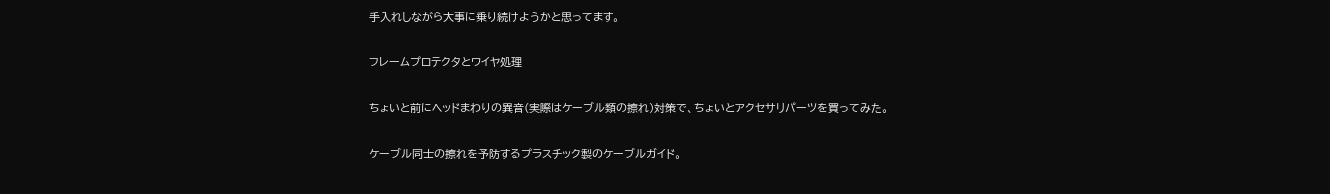手入れしながら大事に乗り続けようかと思ってます。

フレームプロテクタとワイヤ処理

ちょいと前にヘッドまわりの異音(実際はケーブル類の擦れ)対策で、ちょいとアクセサリパーツを買ってみた。

ケーブル同士の擦れを予防するプラスチック製のケーブルガイド。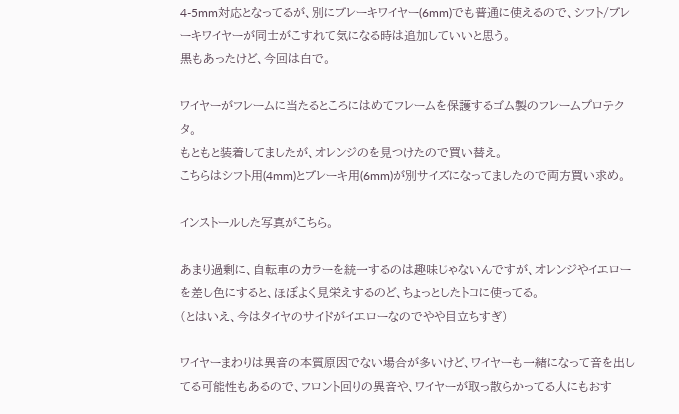4-5mm対応となってるが、別にブレーキワイヤー(6mm)でも普通に使えるので、シフト/ブレーキワイヤーが同士がこすれて気になる時は追加していいと思う。
黒もあったけど、今回は白で。

ワイヤーがフレームに当たるところにはめてフレームを保護するゴム製のフレームプロテクタ。
もともと装着してましたが、オレンジのを見つけたので買い替え。
こちらはシフト用(4mm)とブレーキ用(6mm)が別サイズになってましたので両方買い求め。

インストールした写真がこちら。

あまり過剰に、自転車のカラーを統一するのは趣味じゃないんですが、オレンジやイエローを差し色にすると、ほぼよく見栄えするのど、ちょっとしたトコに使ってる。
(とはいえ、今はタイヤのサイドがイエローなのでやや目立ちすぎ)

ワイヤーまわりは異音の本質原因でない場合が多いけど、ワイヤーも一緒になって音を出してる可能性もあるので、フロント回りの異音や、ワイヤーが取っ散らかってる人にもおす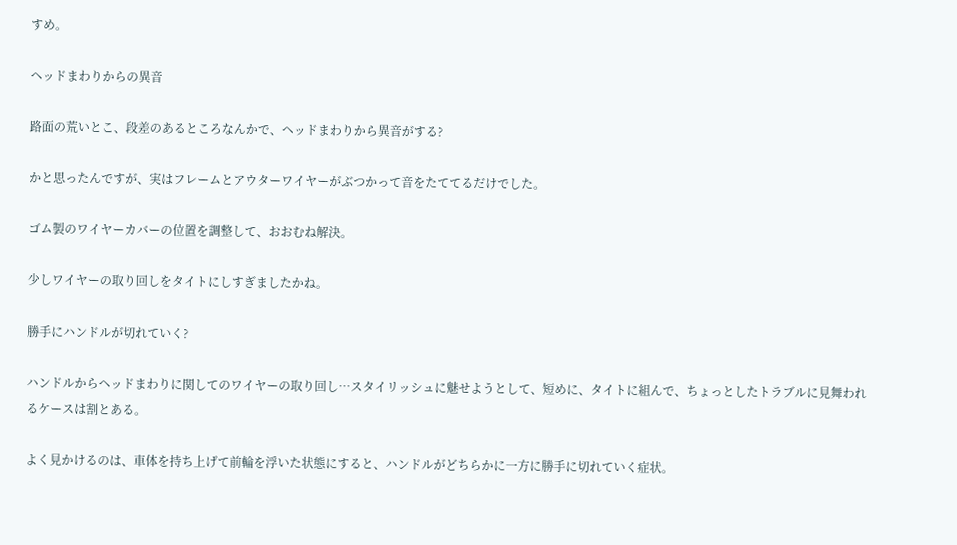すめ。

ヘッドまわりからの異音

路面の荒いとこ、段差のあるところなんかで、ヘッドまわりから異音がする?

かと思ったんですが、実はフレームとアウターワイヤーがぶつかって音をたててるだけでした。

ゴム製のワイヤーカバーの位置を調整して、おおむね解決。

少しワイヤーの取り回しをタイトにしすぎましたかね。

勝手にハンドルが切れていく?

ハンドルからヘッドまわりに関してのワイヤーの取り回し…スタイリッシュに魅せようとして、短めに、タイトに組んで、ちょっとしたトラブルに見舞われるケースは割とある。

よく見かけるのは、車体を持ち上げて前輪を浮いた状態にすると、ハンドルがどちらかに一方に勝手に切れていく症状。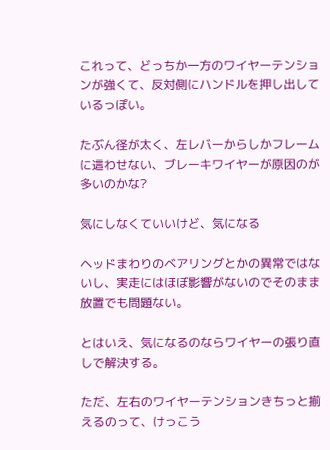これって、どっちか一方のワイヤーテンションが強くて、反対側にハンドルを押し出しているっぽい。

たぶん径が太く、左レバーからしかフレームに這わせない、ブレーキワイヤーが原因のが多いのかな?

気にしなくていいけど、気になる

ヘッドまわりのベアリングとかの異常ではないし、実走にはほぼ影響がないのでそのまま放置でも問題ない。

とはいえ、気になるのならワイヤーの張り直しで解決する。

ただ、左右のワイヤーテンションきちっと揃えるのって、けっこう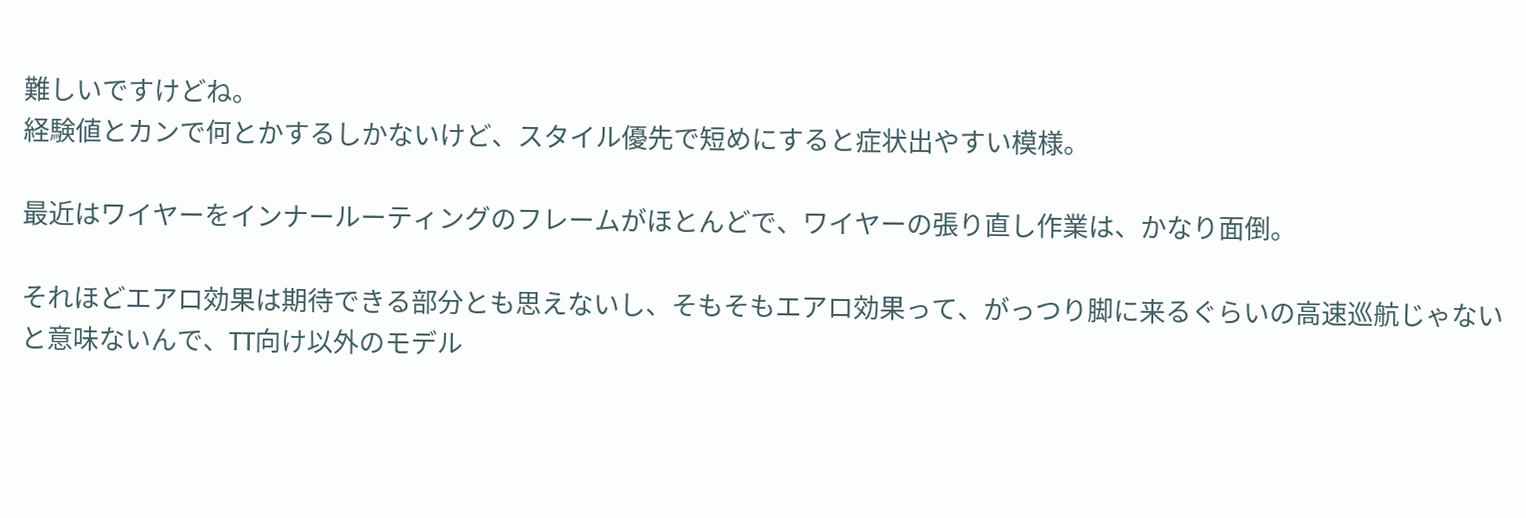難しいですけどね。
経験値とカンで何とかするしかないけど、スタイル優先で短めにすると症状出やすい模様。

最近はワイヤーをインナールーティングのフレームがほとんどで、ワイヤーの張り直し作業は、かなり面倒。

それほどエアロ効果は期待できる部分とも思えないし、そもそもエアロ効果って、がっつり脚に来るぐらいの高速巡航じゃないと意味ないんで、TT向け以外のモデル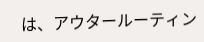は、アウタールーティン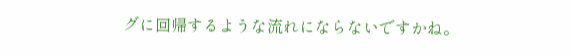グに回帰するような流れにならないですかね。